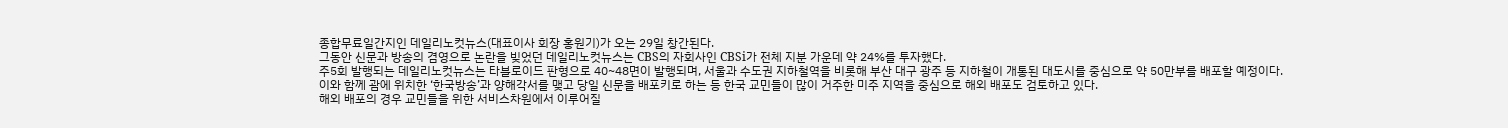종합무료일간지인 데일리노컷뉴스(대표이사 회장 홍원기)가 오는 29일 창간된다.
그동안 신문과 방송의 겸영으로 논란을 빚었던 데일리노컷뉴스는 CBS의 자회사인 CBSi가 전체 지분 가운데 약 24%를 투자했다.
주5회 발행되는 데일리노컷뉴스는 타블로이드 판형으로 40~48면이 발행되며, 서울과 수도권 지하철역을 비롯해 부산 대구 광주 등 지하철이 개통된 대도시를 중심으로 약 50만부를 배포할 예정이다.
이와 함께 괌에 위치한 ‘한국방송’과 양해각서를 맺고 당일 신문을 배포키로 하는 등 한국 교민들이 많이 거주한 미주 지역을 중심으로 해외 배포도 검토하고 있다.
해외 배포의 경우 교민들을 위한 서비스차원에서 이루어질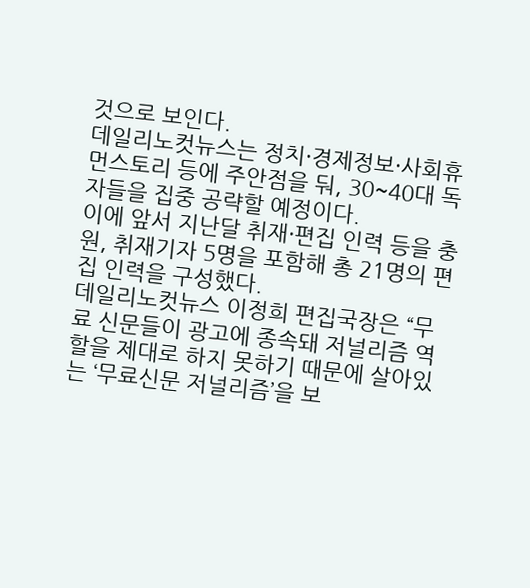것으로 보인다.
데일리노컷뉴스는 정치·경제정보·사회휴먼스토리 등에 주안점을 둬, 30~40대 독자들을 집중 공략할 예정이다.
이에 앞서 지난달 취재·편집 인력 등을 충원, 취재기자 5명을 포함해 총 21명의 편집 인력을 구성했다.
데일리노컷뉴스 이정희 편집국장은 “무료 신문들이 광고에 종속돼 저널리즘 역할을 제대로 하지 못하기 때문에 살아있는 ‘무료신문 저널리즘’을 보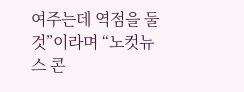여주는데 역점을 둘 것”이라며 “노컷뉴스 콘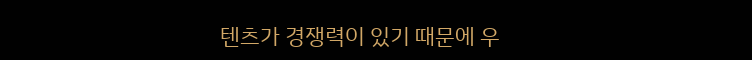텐츠가 경쟁력이 있기 때문에 우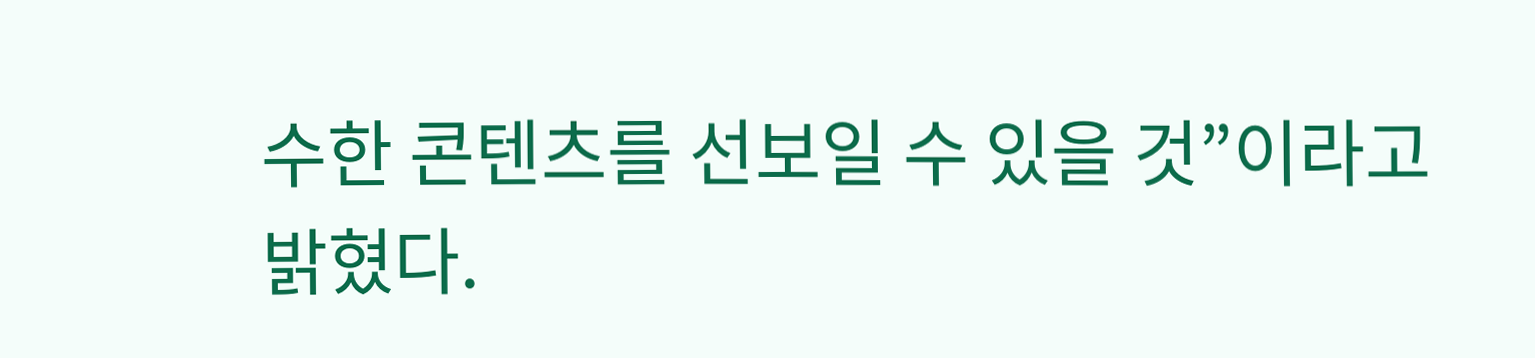수한 콘텐츠를 선보일 수 있을 것”이라고 밝혔다.